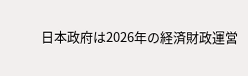日本政府は2026年の経済財政運営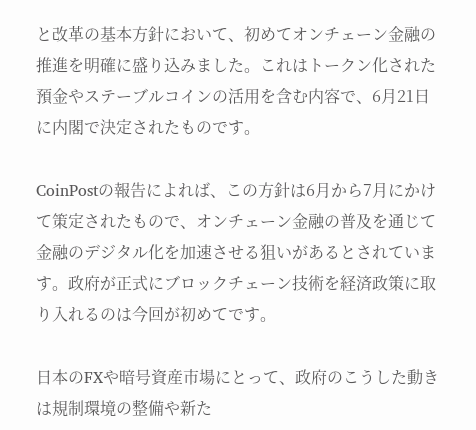と改革の基本方針において、初めてオンチェーン金融の推進を明確に盛り込みました。これはトークン化された預金やステーブルコインの活用を含む内容で、6月21日に内閣で決定されたものです。

CoinPostの報告によれば、この方針は6月から7月にかけて策定されたもので、オンチェーン金融の普及を通じて金融のデジタル化を加速させる狙いがあるとされています。政府が正式にブロックチェーン技術を経済政策に取り入れるのは今回が初めてです。

日本のFXや暗号資産市場にとって、政府のこうした動きは規制環境の整備や新た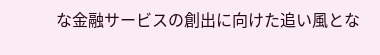な金融サービスの創出に向けた追い風とな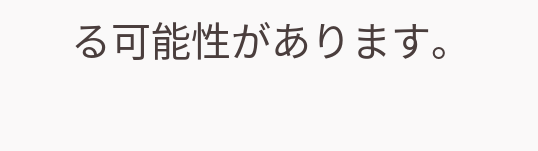る可能性があります。